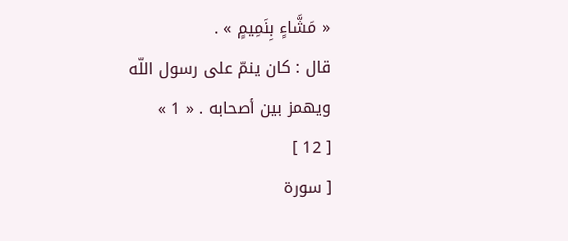« مَشَّاءٍ بِنَمِيمٍ » .
قال : كان ينمّ على رسول اللّه ويهمز بين أصحابه . « 1 »
[ 12 ]
[ سورة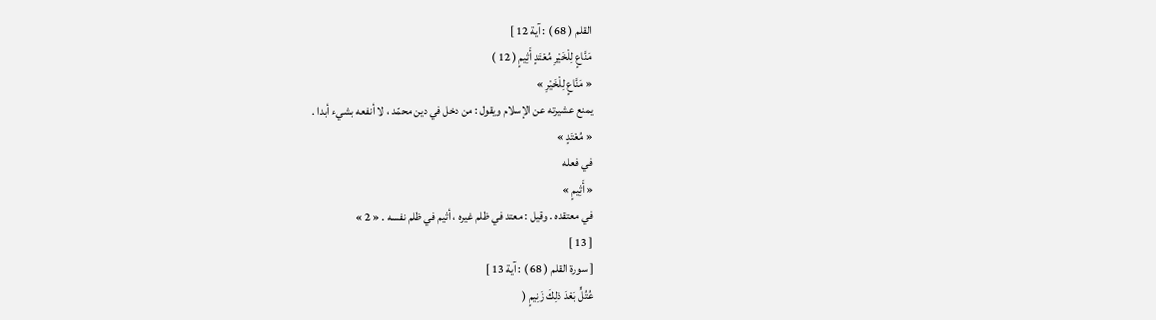القلم ( 68 ) : آية 12 ]
مَنَّاعٍ لِلْخَيْرِ مُعْتَدٍ أَثِيمٍ ( 12 )
« مَنَّاعٍ لِلْخَيْرِ »
يمنع عشيرته عن الإسلام ويقول : من دخل في دين محمّد ، لا أنفعه بشيء أبدا .
« مُعْتَدٍ »
في فعله
« أَثِيمٍ »
في معتقده . وقيل : معتد في ظلم غيره ، أثيم في ظلم نفسه . « 2 »
[ 13 ]
[ سورة القلم ( 68 ) : آية 13 ]
عُتُلٍّ بَعْدَ ذلِكَ زَنِيمٍ (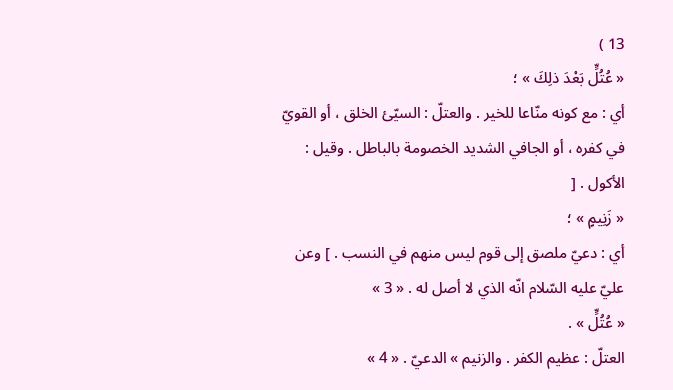13 )
« عُتُلٍّ بَعْدَ ذلِكَ » ؛
أي : مع كونه منّاعا للخير . والعتلّ : السيّئ الخلق ، أو القويّ في كفره ، أو الجافي الشديد الخصومة بالباطل . وقيل : الأكول . [
« زَنِيمٍ » ؛
أي : دعيّ ملصق إلى قوم ليس منهم في النسب . ] وعن عليّ عليه السّلام انّه الذي لا أصل له . « 3 »
« عُتُلٍّ » .
العتلّ : عظيم الكفر . والزنيم » الدعيّ . « 4 »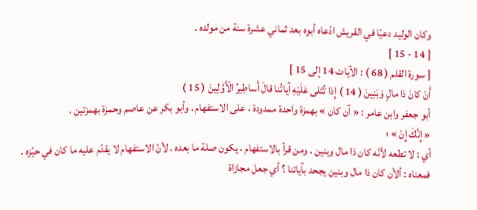وكان الوليد دعيّا في القريش ادّعاه أبوه بعد ثماني عشرة سنة من مولده .
[ 14 - 15 ]
[ سورة القلم ( 68 ) : الآيات 14 إلى 15 ]
أَنْ كانَ ذا مالٍ وَبَنِينَ ( 14 ) إِذا تُتْلى عَلَيْهِ آياتُنا قالَ أَساطِيرُ الْأَوَّلِينَ ( 15 )
أبو جعفر وابن عامر : « آن كان » بهمزة واحدة ممدودة ، على الاستفهام . وأبو بكر عن عاصم وحمزة بهمزتين .
« إِنَّكَ إِنْ » ؛
أي : لا تطعه لأنّه كان ذا مال وبنين . ومن قرأ بالاستفهام ، يكون صلة ما بعده . لأنّ الاستفهام لا يقدّم عليه ما كان في حيّزه . فمعناه : ألأن كان ذا مال وبنين يجحد بآياتنا ؟ أي جعل مجازاة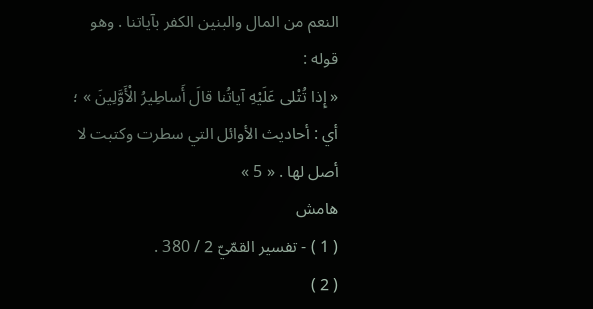النعم من المال والبنين الكفر بآياتنا . وهو قوله :
« إِذا تُتْلى عَلَيْهِ آياتُنا قالَ أَساطِيرُ الْأَوَّلِينَ » ؛
أي : أحاديث الأوائل التي سطرت وكتبت لا أصل لها . « 5 »
هامش
( 1 ) - تفسير القمّيّ 2 / 380 .
( 2 )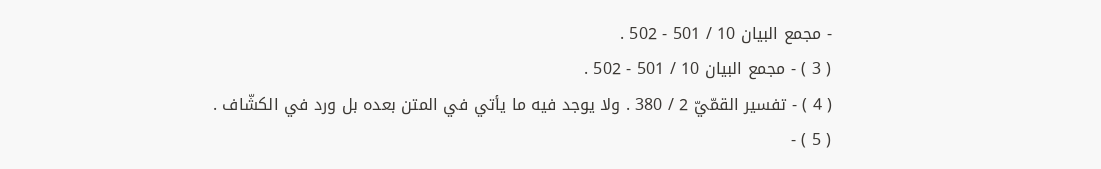- مجمع البيان 10 / 501 - 502 .
( 3 ) - مجمع البيان 10 / 501 - 502 .
( 4 ) - تفسير القمّيّ 2 / 380 . ولا يوجد فيه ما يأتي في المتن بعده بل ورد في الكشّاف .
( 5 ) -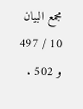مجمع البيان 10 / 497 و 502 .